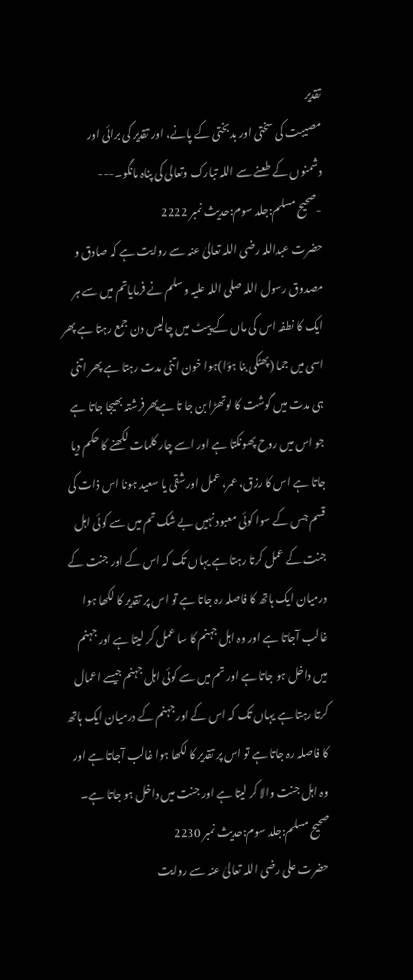تقدیر
مصیبت کی سختی اور بدبختی کے پانے، اور تقدیر کی برائی اور دشمنوں کے طعنے سے اللہ تبارک وتعالی کی پناہ مانگو۔---
-صحیح مسلم:جلد سوم:حدیث نمبر 2222
حضرت عبداللہ رضی اللہ تعالیٰ عنہ سے روایت ہے کہ صادق و مصدوق رسول اللہ صلی اللہ علیہ وسلم نے فرمایاتم میں سے ہر ایک کا نطفہ اس کی ماں کے پیٹ میں چالیس دن جمع رہتا ہے پھر اسی میں جما (پھٹکی بنا ہؤا)ہوا خون اتنی مدت رہتا ہے پھر اتنی ہی مدت میں گوشت کا لوتھڑا بن جا تا ہےپھرفرشتہ بھیجا جاتا ہے جو اس میں روح پھونکتا ہے اور اسے چار کلمات لکھنے کا حکم دیا جاتا ہے اس کا رزق، عمر، عمل اور شقی یا سعید ہونا اس ذات کی قسم جس کے سوا کوئی معبود نہیں بے شک تم میں سے کوئی اہل جنت کے عمل کرتا رہتا ہے یہاں تک کہ اس کے اور جنت کے درمیان ایک ہاتھ کا فاصلہ رہ جاتا ہے تو اس پر تقدیر کا لکھا ہوا غالب آجاتا ہے اور وہ اہل جہنم کا سا عمل کر لیتا ہے اور جہنم میں داخل ہو جاتا ہے اور تم میں سے کوئی اہل جہنم جیسے اعمال کرتا رہتا ہے یہاں تک کہ اس کے اور جہنم کے درمیان ایک ہاتھ کا فاصلہ رہ جاتا ہے تو اس پر تقدیر کا لکھا ہوا غالب آجاتا ہے اور وہ اہل جنت والا کر لیتا ہے اور جنت میں داخل ہو جاتا ہے۔
صحیح مسلم:جلد سوم:حدیث نمبر 2230
حضرت علی رضی اللہ تعالیٰ عنہ سے روایت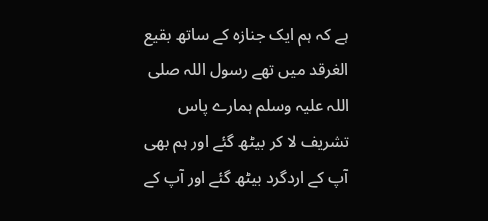ہے کہ ہم ایک جنازہ کے ساتھ بقیع الغرقد میں تھے رسول اللہ صلی اللہ علیہ وسلم ہمارے پاس تشریف لا کر بیٹھ گئے اور ہم بھی آپ کے اردگرد بیٹھ گئے اور آپ کے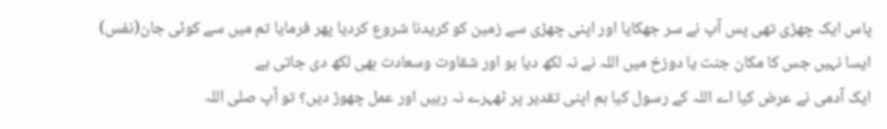پاس ایک چھڑی تھی پس آپ نے سر جھکایا اور اپنی چھڑی سے زمین کو کریدنا شروع کردیا پھر فرمایا تم میں سے کوئی جان(نفس) ایسا نہیں جس کا مکان جنت یا دوزخ میں اللہ نے نہ لکھ دیا ہو اور شقاوت وسعادت بھی لکھ دی جاتی ہے
ایک آدمی نے عرض کیا اے اللہ کے رسول کیا ہم اپنی تقدیر پر ٹھہرے نہ رہیں اور عمل چھوڑ دیں؟ تو آپ صلی اللہ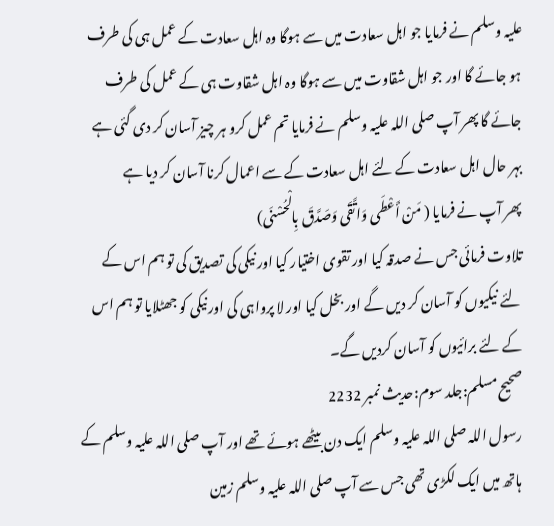علیہ وسلم نے فرمایا جو اہل سعادت میں سے ہوگا وہ اہل سعادت کے عمل ہی کی طرف ہو جائے گا اور جو اہل شقاوت میں سے ہوگا وہ اہل شقاوت ہی کے عمل کی طرف جائے گا پھر آپ صلی اللہ علیہ وسلم نے فرمایا تم عمل کرو ہر چیز آسان کر دی گئی ہے بہر حال اہل سعادت کے لئے اہل سعادت کے سے اعمال کرنا آسان کر دیا ہے
پھر آپ نے فرمایا ( مَنْ أَعْطَی وَاتَّقَی وَصَدَّقَ بِالْحُسْنَی)
تلاوت فرمائی جس نے صدقہ کیا اور تقوی اختیار کیا اور نیکی کی تصدیق کی تو ہم اس کے لئے نیکیوں کو آسان کر دیں گے اور بخل کیا اور لا پرواہی کی اور نیکی کو جھٹلایا تو ہم اس کے لئے برائیوں کو آسان کردیں گے۔
صحیح مسلم:جلد سوم:حدیث نمبر 2232
رسول اللہ صلی اللہ علیہ وسلم ایک دن بیٹھے ہوئے تھے اور آپ صلی اللہ علیہ وسلم کے ہاتھ میں ایک لکڑی تھی جس سے آپ صلی اللہ علیہ وسلم زمین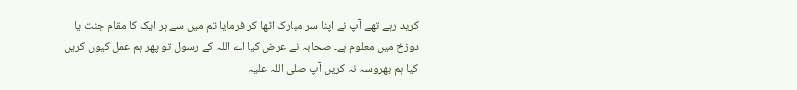کرید رہے تھے آپ نے اپنا سر مبارک اٹھا کر فرمایا تم میں سے ہر ایک کا مقام جنت یا دوزخ میں معلوم ہے۔ صحابہ نے عرض کیا اے اللہ کے رسول تو پھر ہم عمل کیوں کریں کیا ہم بھروسہ نہ کریں آپ صلی اللہ علیہ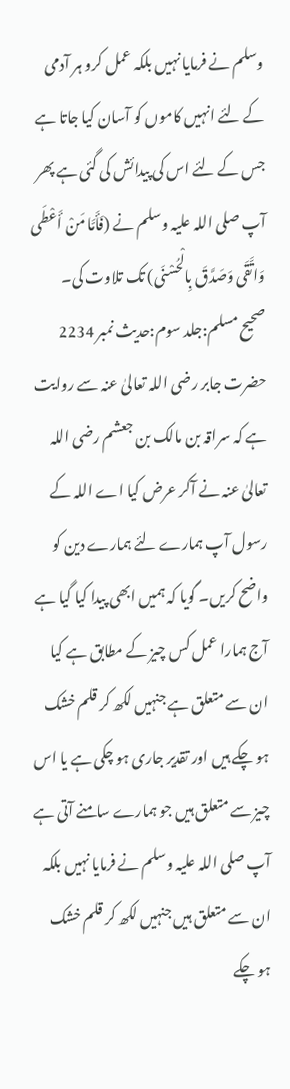وسلم نے فرمایا نہیں بلکہ عمل کرو ہر آدمی کے لئے انہیں کاموں کو آسان کیا جاتا ہے جس کے لئے اس کی پیدائش کی گئی ہے پھر آپ صلی اللہ علیہ وسلم نے (فَأَمَّا مَنْ أَعْطَی وَاتَّقَی وَصَدَّقَ بِالْحُسْنَی) تک تلاوت کی۔
صحیح مسلم:جلد سوم:حدیث نمبر 2234
حضرت جابر رضی اللہ تعالیٰ عنہ سے روایت ہے کہ سراقہ بن مالک بن جعشم رضی اللہ تعالیٰ عنہ نے آکر عرض کیا اے اللہ کے رسول آپ ہمارے لئے ہمارے دین کو واضح کریں۔ گویا کہ ہمیں ابھی پیدا کیا گیا ہے آج ہمارا عمل کس چیز کے مطابق ہے کیا ان سے متعلق ہے جنہیں لکھ کر قلم خشک ہو چکے ہیں اور تقدیر جاری ہو چکی ہے یا اس چیز سے متعلق ہیں جو ہمارے سامنے آتی ہے آپ صلی اللہ علیہ وسلم نے فرمایا نہیں بلکہ ان سے متعلق ہیں جنہیں لکھ کر قلم خشک ہو چکے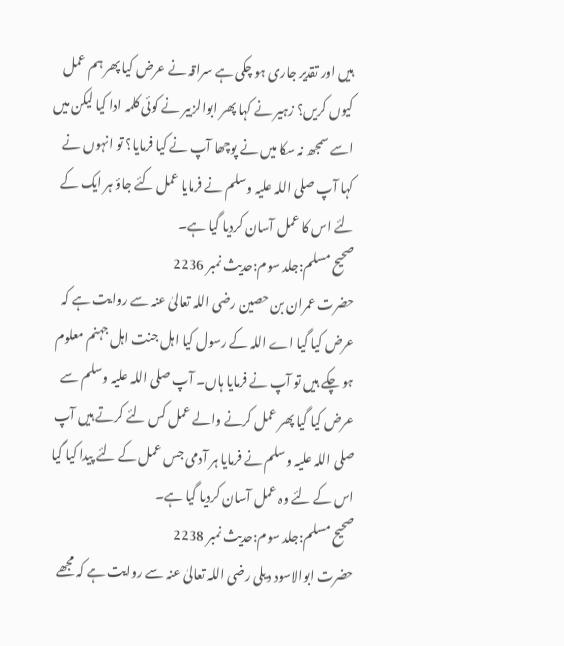ہیں اور تقدیر جاری ہو چکی ہے سراقہ نے عرض کیا پھر ہم عمل کیوں کریں؟ زہیر نے کہا پھر ابوالزبیر نے کوئی کلمہ ادا کیا لیکن میں اسے سمجھ نہ سکا میں نے پوچھا آپ نے کیا فرمایا؟ تو انہوں نے کہا آپ صلی اللہ علیہ وسلم نے فرمایا عمل کئے جاؤ ہر ایک کے لئے اس کا عمل آسان کردیا گیا ہے۔
صحیح مسلم:جلد سوم:حدیث نمبر 2236
حضرت عمران بن حصین رضی اللہ تعالیٰ عنہ سے روایت ہے کہ عرض کیا گیا اے اللہ کے رسول کیا اہل جنت اہل جہنم معلوم ہو چکے ہیں تو آپ نے فرمایا ہاں۔ آپ صلی اللہ علیہ وسلم سے عرض کیا گیا پھر عمل کرنے والے عمل کس لئے کرتے ہیں آپ صلی اللہ علیہ وسلم نے فرمایا ہر آدمی جس عمل کے لئے پیدا کیا گیا اس کے لئے وہ عمل آسان کردیا گیا ہے۔
صحیح مسلم:جلد سوم:حدیث نمبر 2238
حضرت ابوالاسود دیلی رضی اللہ تعالیٰ عنہ سے روایت ہے کہ مجھے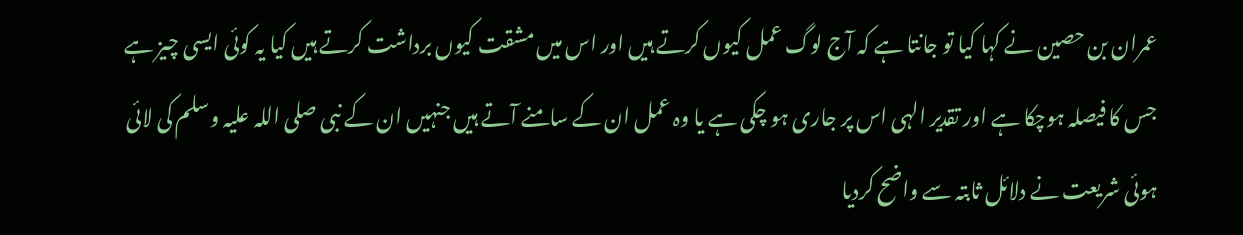عمران بن حصین نے کہا کیا تو جانتا ہے کہ آج لوگ عمل کیوں کرتے ہیں اور اس میں مشقت کیوں برداشت کرتے ہیں کیا یہ کوئی ایسی چیز ہے جس کا فیصلہ ہوچکا ہے اور تقدیر الہی اس پر جاری ہو چکی ہے یا وہ عمل ان کے سامنے آتے ہیں جنہیں ان کے نبی صلی اللہ علیہ وسلم کی لائی ہوئی شریعت نے دلائل ثابتہ سے واضح کردیا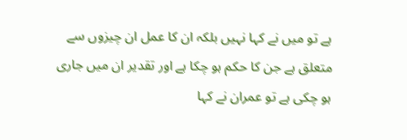ہے تو میں نے کہا نہیں بلکہ ان کا عمل ان چیزوں سے متعلق ہے جن کا حکم ہو چکا ہے اور تقدیر ان میں جاری ہو چکی ہے تو عمران نے کہا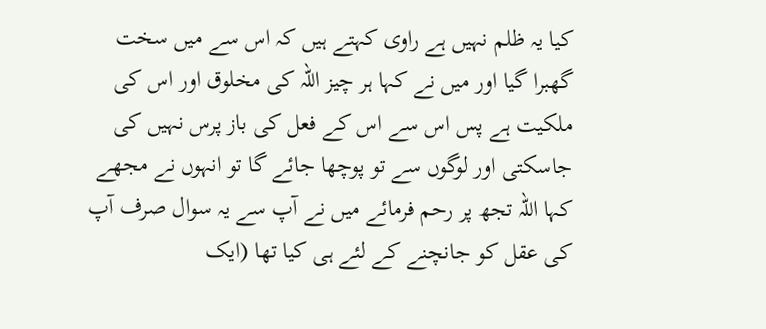کیا یہ ظلم نہیں ہے راوی کہتے ہیں کہ اس سے میں سخت گھبرا گیا اور میں نے کہا ہر چیز اللہ کی مخلوق اور اس کی ملکیت ہے پس اس سے اس کے فعل کی باز پرس نہیں کی جاسکتی اور لوگوں سے تو پوچھا جائے گا تو انہوں نے مجھے کہا اللہ تجھ پر رحم فرمائے میں نے آپ سے یہ سوال صرف آپ کی عقل کو جانچنے کے لئے ہی کیا تھا (ایک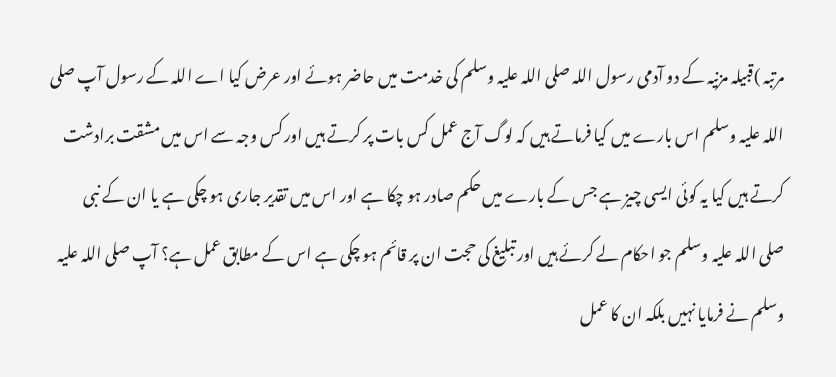مرتبہ )قبیلہ مزنیہ کے دو آدمی رسول اللہ صلی اللہ علیہ وسلم کی خدمت میں حاضر ہوئے اور عرض کیا اے اللہ کے رسول آپ صلی اللہ علیہ وسلم اس بارے میں کیا فرماتے ہیں کہ لوگ آج عمل کس بات پر کرتے ہیں اور کس وجہ سے اس میں مشقت برادشت کرتے ہیں کیا یہ کوئی ایسی چیز ہے جس کے بارے میں حکم صادر ہو چکا ہے اور اس میں تقدیر جاری ہو چکی ہے یا ان کے نبی صلی اللہ علیہ وسلم جو احکام لے کرئے ہیں اور تبلیغ کی حجت ان پر قائم ہو چکی ہے اس کے مطابق عمل ہے؟ آپ صلی اللہ علیہ وسلم نے فرمایا نہیں بلکہ ان کا عمل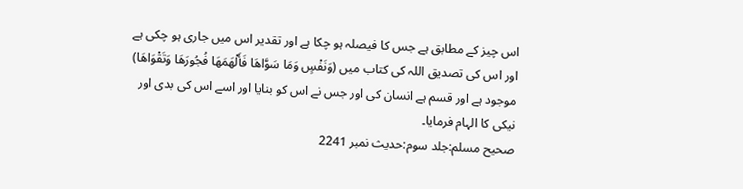اس چیز کے مطابق ہے جس کا فیصلہ ہو چکا ہے اور تقدیر اس میں جاری ہو چکی ہے اور اس کی تصدیق اللہ کی کتاب میں (وَنَفْسٍ وَمَا سَوَّاهَا فَأَلْهَمَهَا فُجُورَهَا وَتَقْوَاهَا) موجود ہے اور قسم ہے انسان کی اور جس نے اس کو بنایا اور اسے اس کی بدی اور نیکی کا الہام فرمایا۔
صحیح مسلم:جلد سوم:حدیث نمبر 2241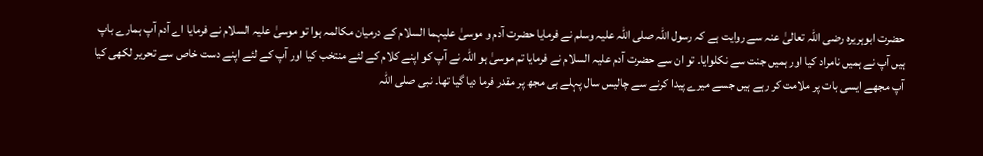حضرت ابوہریرہ رضی اللہ تعالیٰ عنہ سے روایت ہے کہ رسول اللہ صلی اللہ علیہ وسلم نے فرمایا حضرت آدم و موسیٰ علیہما السلام کے درمیان مکالمہ ہوا تو موسیٰ علیہ السلام نے فرمایا اے آدم آپ ہمارے باپ ہیں آپ نے ہمیں نامراد کیا اور ہمیں جنت سے نکلوایا۔ تو ان سے حضرت آدم علیہ السلام نے فرمایا تم موسیٰ ہو اللہ نے آپ کو اپنے کلام کے لئے منتخب کیا اور آپ کے لئے اپنے دست خاص سے تحریر لکھی کیا آپ مجھے ایسی بات پر ملامت کر رہے ہیں جسے میرے پیدا کرنے سے چالیس سال پہلے ہی مجھ پر مقدر فرما دیا گیا تھا۔ نبی صلی اللہ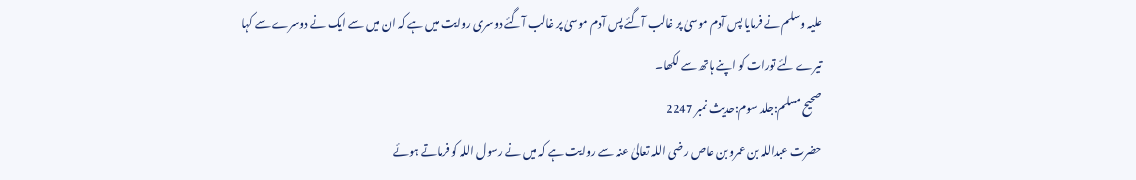علیہ وسلم نے فرمایا پس آدم موسیٰ پر غالب آگئے پس آدم موسیٰ پر غالب آگئے دوسری روایت میں ہے کہ ان میں سے ایک نے دوسرے سے کہا تیرے لئے تورات کو اپنے ہاتھ سے لکھا۔
صحیح مسلم:جلد سوم:حدیث نمبر 2247
حضرت عبداللہ بن عمرو بن عاص رضی اللہ تعالیٰ عنہ سے روایت ہے کہ میں نے رسول اللہ کو فرماتے ہوئے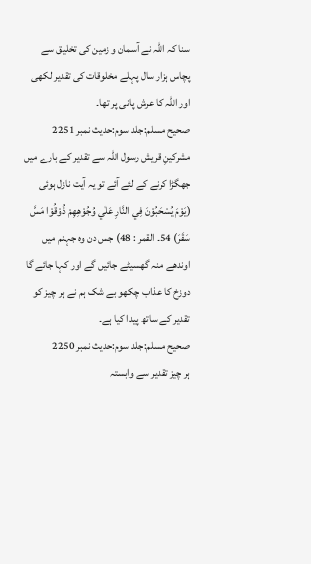سنا کہ اللہ نے آسمان و زمین کی تخلیق سے پچاس ہزار سال پہلے مخلوقات کی تقدیر لکھی اور اللہ کا عرش پانی پر تھا۔
صحیح مسلم:جلد سوم:حدیث نمبر 2251
مشرکینِ قریش رسول اللہ سے تقدیر کے بارے میں جھگڑا کرنے کے لئے آئے تو یہ آیت نازل ہوئی (يَوْمَ يُسْحَبُوْنَ فِي النَّارِ عَلٰي وُجُوْهِهِمْ ذُوْقُوْا مَسَّ سَقَرَ) 54۔ القمر : 48) جس دن وہ جہنم میں اوندھے منہ گھسیٹے جائیں گے اور کہا جائے گا دوزخ کا عذاب چکھو بے شک ہم نے ہر چیز کو تقدیر کے ساتھ پیدا کیا ہے۔
صحیح مسلم:جلد سوم:حدیث نمبر 2250
ہر چیز تقدیر سے وابستہ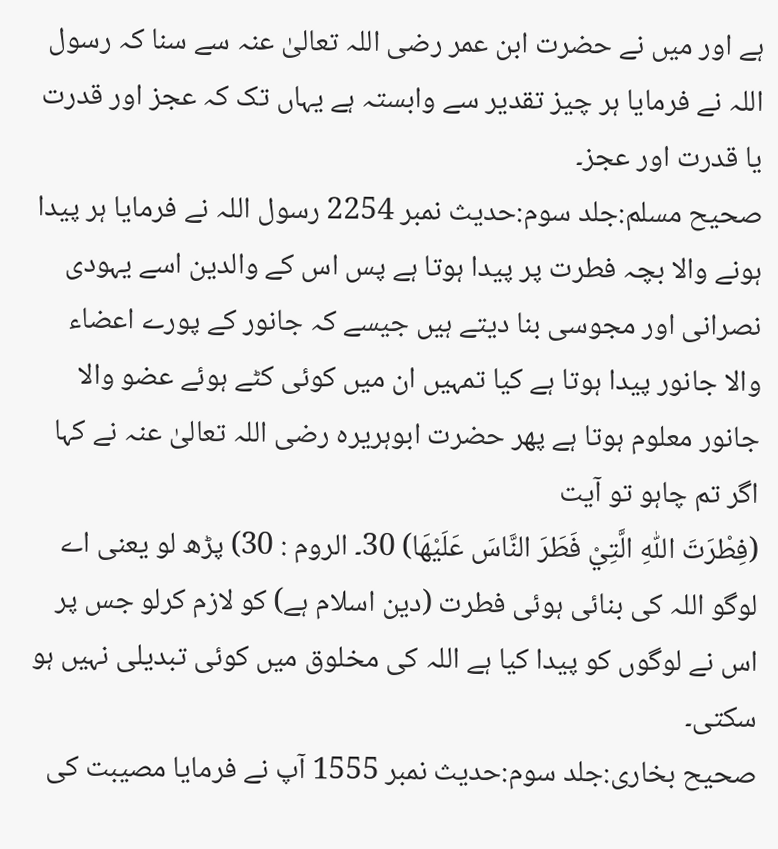ہے اور میں نے حضرت ابن عمر رضی اللہ تعالیٰ عنہ سے سنا کہ رسول اللہ نے فرمایا ہر چیز تقدیر سے وابستہ ہے یہاں تک کہ عجز اور قدرت یا قدرت اور عجز۔
صحیح مسلم:جلد سوم:حدیث نمبر 2254 رسول اللہ نے فرمایا ہر پیدا ہونے والا بچہ فطرت پر پیدا ہوتا ہے پس اس کے والدین اسے یہودی نصرانی اور مجوسی بنا دیتے ہیں جیسے کہ جانور کے پورے اعضاء والا جانور پیدا ہوتا ہے کیا تمہیں ان میں کوئی کٹے ہوئے عضو والا جانور معلوم ہوتا ہے پھر حضرت ابوہریرہ رضی اللہ تعالیٰ عنہ نے کہا اگر تم چاہو تو آیت
(فِطْرَتَ اللّٰهِ الَّتِيْ فَطَرَ النَّاسَ عَلَيْهَا) 30۔ الروم : 30) پڑھ لو یعنی اے لوگو اللہ کی بنائی ہوئی فطرت (دین اسلام ہے) کو لازم کرلو جس پر اس نے لوگوں کو پیدا کیا ہے اللہ کی مخلوق میں کوئی تبدیلی نہیں ہو سکتی۔
صحیح بخاری:جلد سوم:حدیث نمبر 1555 آپ نے فرمایا مصیبت کی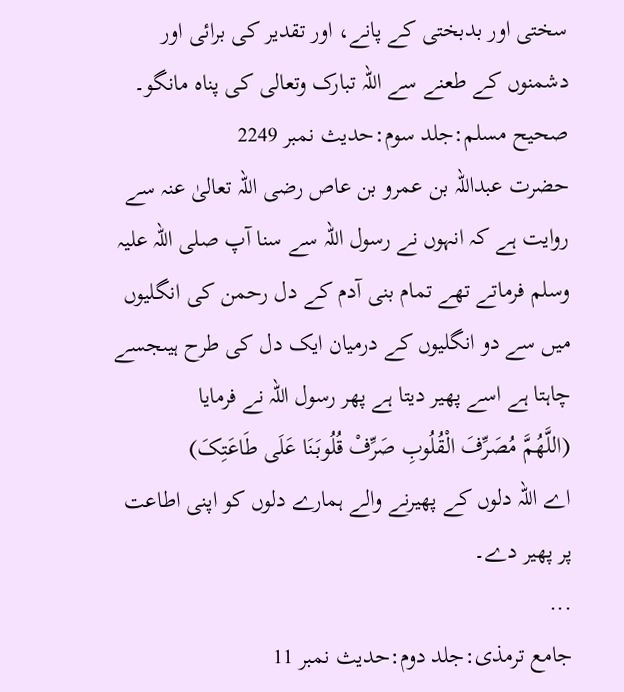سختی اور بدبختی کے پانے، اور تقدیر کی برائی اور دشمنوں کے طعنے سے اللہ تبارک وتعالی کی پناہ مانگو۔
صحیح مسلم:جلد سوم:حدیث نمبر 2249
حضرت عبداللہ بن عمرو بن عاص رضی اللہ تعالیٰ عنہ سے روایت ہے کہ انہوں نے رسول اللہ سے سنا آپ صلی اللہ علیہ وسلم فرماتے تھے تمام بنی آدم کے دل رحمن کی انگلیوں میں سے دو انگلیوں کے درمیان ایک دل کی طرح ہیںجسے چاہتا ہے اسے پھیر دیتا ہے پھر رسول اللہ نے فرمایا
(اللَّهُمَّ مُصَرِّفَ الْقُلُوبِ صَرِّفْ قُلُوبَنَا عَلَی طَاعَتِکَ)
اے اللہ دلوں کے پھیرنے والے ہمارے دلوں کو اپنی اطاعت پر پھیر دے۔
...
جامع ترمذی:جلد دوم:حدیث نمبر 11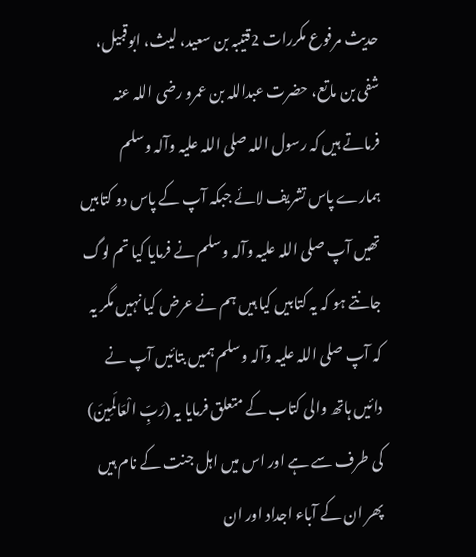حدیث مرفوع مکررات 2قتیبہ بن سعید، لیث، ابوقبیل، شفی بن ماتع، حضرت عبداللہ بن عمرو رضی اللہ عنہ فرماتے ہیں کہ رسول اللہ صلی اللہ علیہ وآلہ وسلم ہمارے پاس تشریف لائے جبکہ آپ کے پاس دو کتابیں تھیں آپ صلی اللہ علیہ وآلہ وسلم نے فرمایا کیا تم لوگ جانتے ہو کہ یہ کتابیں کیا ہیں ہم نے عرض کیا نہیں مگر یہ کہ آپ صلی اللہ علیہ وآلہ وسلم ہمیں بتائیں آپ نے دائیں ہاتھ والی کتاب کے متعلق فرمایا یہ (رَبِّ الْعَالَمِينَ) کی طرف سے ہے اور اس میں اہل جنت کے نام ہیں پھر ان کے آباء اجداد اور ان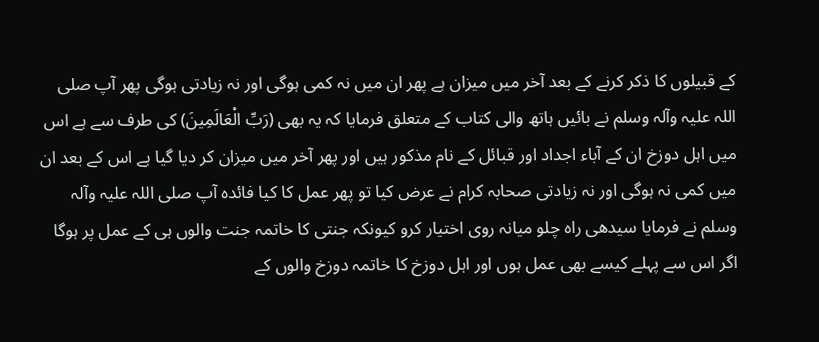کے قبیلوں کا ذکر کرنے کے بعد آخر میں میزان ہے پھر ان میں نہ کمی ہوگی اور نہ زیادتی ہوگی پھر آپ صلی اللہ علیہ وآلہ وسلم نے بائیں ہاتھ والی کتاب کے متعلق فرمایا کہ یہ بھی (رَبِّ الْعَالَمِينَ) کی طرف سے ہے اس میں اہل دوزخ ان کے آباء اجداد اور قبائل کے نام مذکور ہیں اور پھر آخر میں میزان کر دیا گیا ہے اس کے بعد ان میں کمی نہ ہوگی اور نہ زیادتی صحابہ کرام نے عرض کیا تو پھر عمل کا کیا فائدہ آپ صلی اللہ علیہ وآلہ وسلم نے فرمایا سیدھی راہ چلو میانہ روی اختیار کرو کیونکہ جنتی کا خاتمہ جنت والوں ہی کے عمل پر ہوگا اگر اس سے پہلے کیسے بھی عمل ہوں اور اہل دوزخ کا خاتمہ دوزخ والوں کے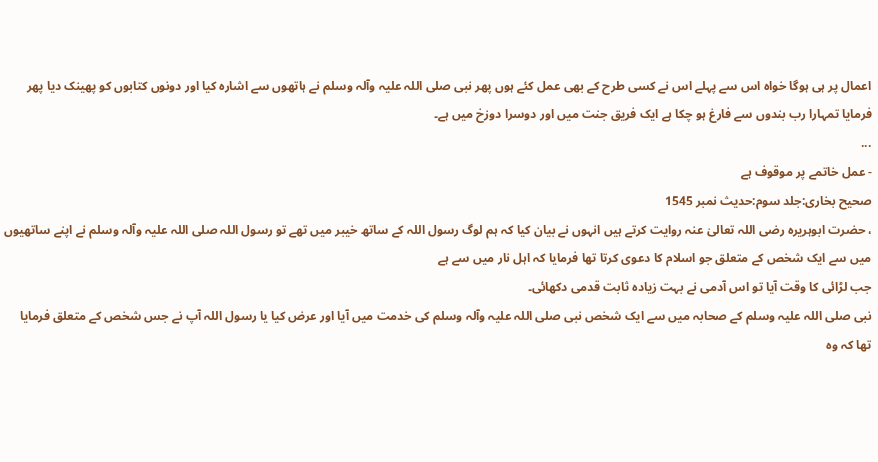اعمال پر ہی ہوگا خواہ اس سے پہلے اس نے کسی طرح کے بھی عمل کئے ہوں پھر نبی صلی اللہ علیہ وآلہ وسلم نے ہاتھوں سے اشارہ کیا اور دونوں کتابوں کو پھینک دیا پھر فرمایا تمہارا رب بندوں سے فارغ ہو چکا ہے ایک فریق جنت میں اور دوسرا دوزخ میں ہے۔
...
- عمل خاتمے پر موقوف ہے
صحیح بخاری:جلد سوم:حدیث نمبر 1545
، حضرت ابوہریرہ رضی اللہ تعالیٰ عنہ روایت کرتے ہیں انہوں نے بیان کیا کہ ہم لوگ رسول اللہ کے ساتھ خیبر میں تھے تو رسول اللہ صلی اللہ علیہ وآلہ وسلم نے اپنے ساتھیوں میں سے ایک شخص کے متعلق جو اسلام کا دعوی کرتا تھا فرمایا کہ اہل نار میں سے ہے
جب لڑائی کا وقت آیا تو اس آدمی نے بہت زیادہ ثابت قدمی دکھائی۔
نبی صلی اللہ علیہ وسلم کے صحابہ میں سے ایک شخص نبی صلی اللہ علیہ وآلہ وسلم کی خدمت میں آیا اور عرض کیا یا رسول اللہ آپ نے جس شخص کے متعلق فرمایا تھا کہ وہ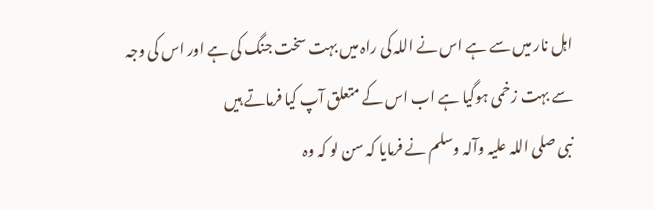اہل نار میں سے ہے اس نے اللہ کی راہ میں بہت سخت جنگ کی ہے اور اس کی وجہ سے بہت زخمی ہوگیا ہے اب اس کے متعلق آپ کیا فرماتے ہیں
نبی صلی اللہ علیہ وآلہ وسلم نے فرمایا کہ سن لو کہ وہ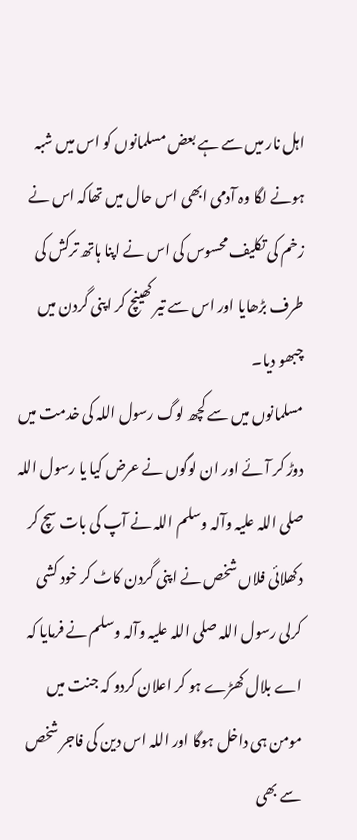اہل نار میں سے ہے بعض مسلمانوں کو اس میں شبہ ہونے لگا وہ آدمی ابھی اس حال میں تھاکہ اس نے زخم کی تکلیف محسوس کی اس نے اپنا ہاتھ ترکش کی طرف بڑھایا اور اس سے تیر کھینچ کر اپنی گردن میں چبھو دیا۔
مسلمانوں میں سے کچھ لوگ رسول اللہ کی خدمت میں دوڑ کر آئے اور ان لوگوں نے عرض کیا یا رسول اللہ صلی اللہ علیہ وآلہ وسلم اللہ نے آپ کی بات سچ کر دکھلائی فلاں شخص نے اپنی گردن کاٹ کر خود کشی کرلی رسول اللہ صلی اللہ علیہ وآلہ وسلم نے فرمایا کہ اے بلال کھڑے ہو کر اعلان کردو کہ جنت میں مومن ہی داخل ہوگا اور اللہ اس دین کی فاجر شخص سے بھی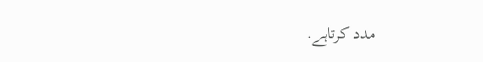مدد کرتاہے.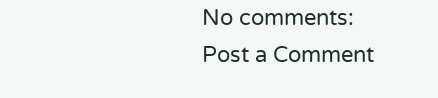No comments:
Post a Comment